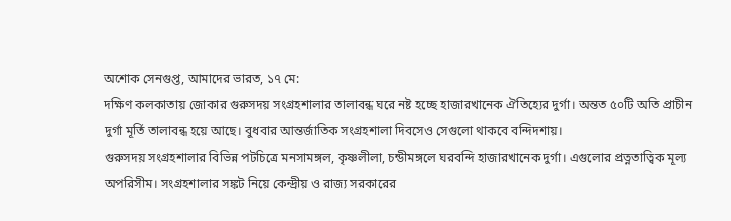অশোক সেনগুপ্ত, আমাদের ভারত, ১৭ মে:
দক্ষিণ কলকাতায় জোকার গুরুসদয় সংগ্রহশালার তালাবন্ধ ঘরে নষ্ট হচ্ছে হাজারখানেক ঐতিহ্যের দুর্গা। অন্তত ৫০টি অতি প্রাচীন দুর্গা মূর্তি তালাবন্ধ হয়ে আছে। বুধবার আন্তর্জাতিক সংগ্রহশালা দিবসেও সেগুলো থাকবে বন্দিদশায়।
গুরুসদয় সংগ্রহশালার বিভিন্ন পটচিত্রে মনসামঙ্গল, কৃষ্ণলীলা, চন্ডীমঙ্গলে ঘরবন্দি হাজারখানেক দুর্গা। এগুলোর প্রত্নতাত্বিক মূল্য অপরিসীম। সংগ্রহশালার সঙ্কট নিয়ে কেন্দ্রীয় ও রাজ্য সরকারের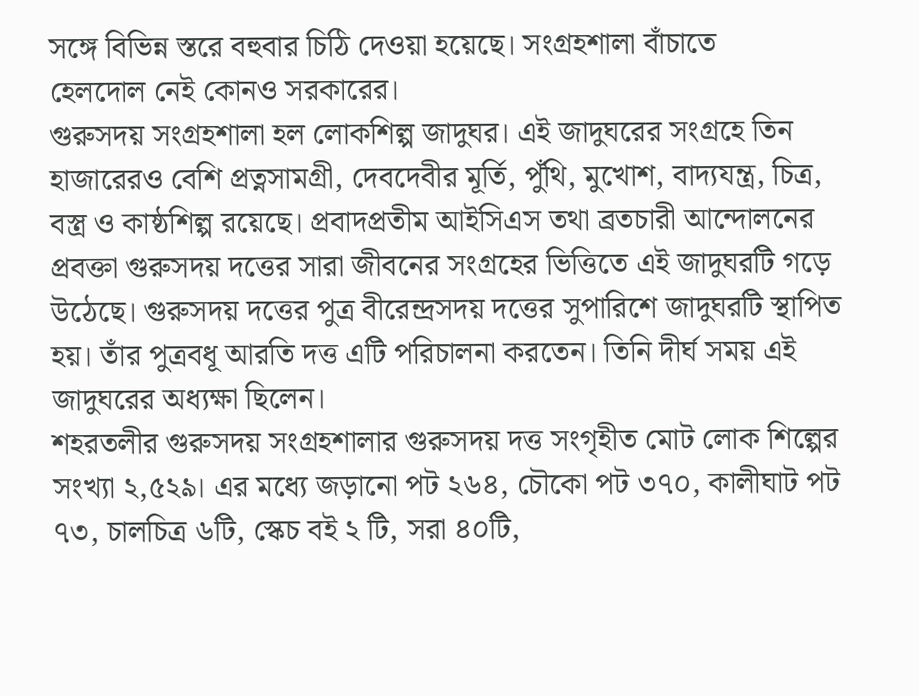সঙ্গে বিভিন্ন স্তরে বহুবার চিঠি দেওয়া হয়েছে। সংগ্রহশালা বাঁচাতে
হেলদোল নেই কোনও সরকারের।
গুরুসদয় সংগ্রহশালা হল লোকশিল্প জাদুঘর। এই জাদুঘরের সংগ্রহে তিন হাজারেরও বেশি প্রত্নসামগ্রী, দেবদেবীর মূর্তি, পুঁথি, মুখোশ, বাদ্যযন্ত্র, চিত্র, বস্ত্র ও কাষ্ঠশিল্প রয়েছে। প্রবাদপ্রতীম আইসিএস তথা ব্রতচারী আন্দোলনের প্রবক্তা গুরুসদয় দত্তের সারা জীবনের সংগ্রহের ভিত্তিতে এই জাদুঘরটি গড়ে উঠেছে। গুরুসদয় দত্তের পুত্র বীরেন্দ্রসদয় দত্তের সুপারিশে জাদুঘরটি স্থাপিত হয়। তাঁর পুত্রবধূ আরতি দত্ত এটি পরিচালনা করতেন। তিনি দীর্ঘ সময় এই জাদুঘরের অধ্যক্ষা ছিলেন।
শহরতলীর গুরুসদয় সংগ্রহশালার গুরুসদয় দত্ত সংগৃহীত মোট লোক শিল্পের সংখ্যা ২,৫২৯। এর মধ্যে জড়ানো পট ২৬৪, চৌকো পট ৩৭০, কালীঘাট পট ৭৩, চালচিত্র ৬টি, স্কেচ বই ২ টি, সরা ৪০টি,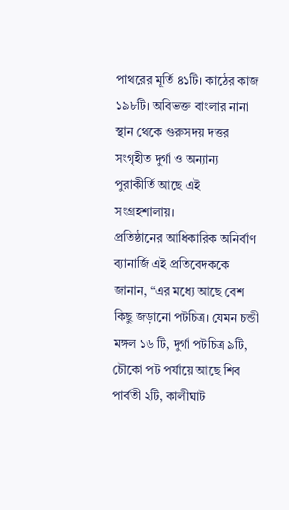পাথরের মূর্তি ৪১টি। কাঠের কাজ ১৯৮টি। অবিভক্ত বাংলার নানা স্থান থেকে গুরুসদয় দত্তর সংগৃহীত দুর্গা ও অন্যান্য পুরাকীর্তি আছে এই সংগ্রহশালায়।
প্রতিষ্ঠানের আধিকারিক অনির্বাণ ব্যানার্জি এই প্রতিবেদককে জানান, “এর মধ্যে আছে বেশ কিছু জড়ানো পটচিত্র। যেমন চন্ডী মঙ্গল ১৬ টি, দুর্গা পটচিত্র ৯টি, চৌকো পট পর্যায়ে আছে শিব পার্বতী ২টি, কালীঘাট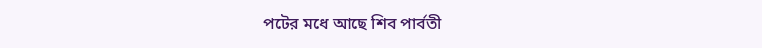পটের মধে আছে শিব পার্বতী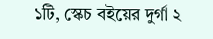১টি, স্কেচ বইয়ের দুর্গা ২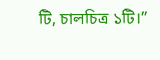টি, চালচিত্র ১টি।”